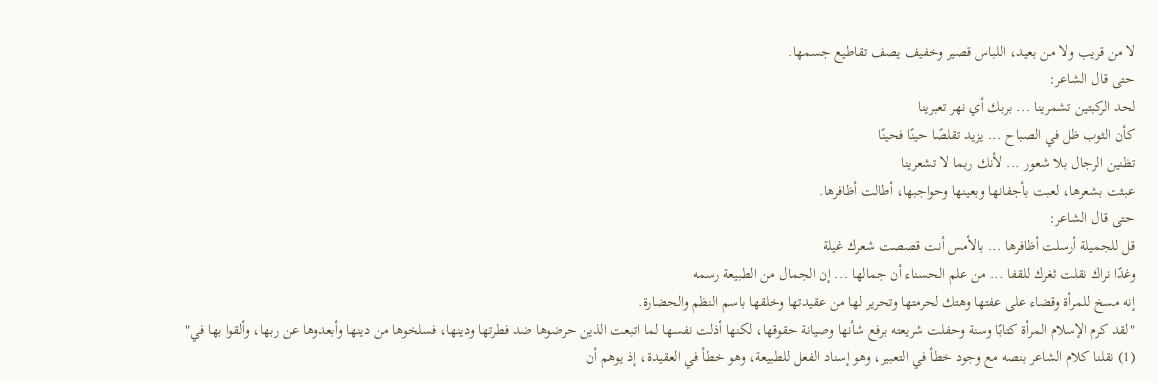لا من قريب ولا من بعيد، اللباس قصير وخفيف يصف تقاطيع جسمها.
حتى قال الشاعر:
لحد الركبتين تشمرينا ... بربك أي نهر تعبرينا
كأن الثوب ظل في الصباح ... يزيد تقلصًا حينًا فحينًا
تظنين الرجال بلا شعور ... لأنك ربما لا تشعرينا
عبثت بشعرها، لعبت بأجفانها وبعينها وحواجبها، أطالت أظافرها.
حتى قال الشاعر:
قل للجميلة أرسلت أظافرها ... بالأمس أنت قصصت شعرك غيلة
وغدًا نراك نقلت ثغرك للقفا ... من علم الحسناء أن جمالها ... إن الجمال من الطبيعة رسمه
إنه مسخ للمرأة وقضاء على عفتها وهتك لحرمتها وتحرير لها من عقيدتها وخلقها باسم النظم والحضارة.
"لقد كرم الإسلام المرأة كتابًا وسنة وحفلت شريعته برفع شأنها وصيانة حقوقها، لكنها أذلت نفسها لما اتبعت الذين حرضوها ضد فطرتها ودينها، فسلخوها من دينها وأبعدوها عن ربها، وألقوا بها في"
(1) نقلنا كلام الشاعر بنصه مع وجود خطأ في التعبير، وهو إسناد الفعل للطبيعة، وهو خطأ في العقيدة، إذ يوهم أن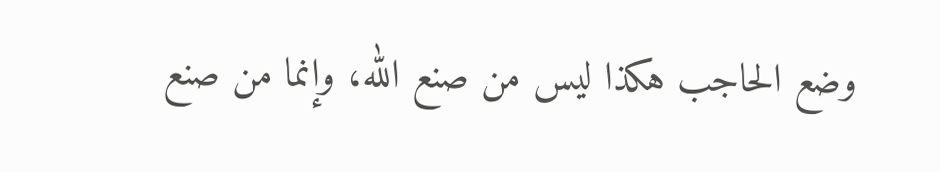وضع الحاجب هكذا ليس من صنع الله، وإنما من صنع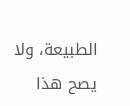الطبيعة، ولا يصح هذا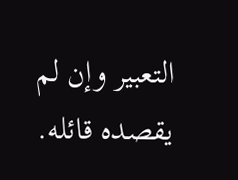التعبير وإن لم يقصده قائله.